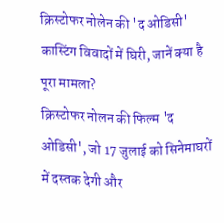क्रिस्टोफर नोलेन की 'द ओडिसी' कास्टिंग विवादों में घिरी, जानें क्या है पूरा मामला?
क्रिस्टोफर नोलन की फिल्म 'द ओडिसी', जो 17 जुलाई को सिनेमाघरों में दस्तक देगी और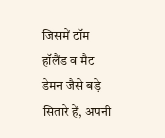जिसमें टॉम हॉलैंड व मैट डेमन जैसे बड़े सितारे हें, अपनी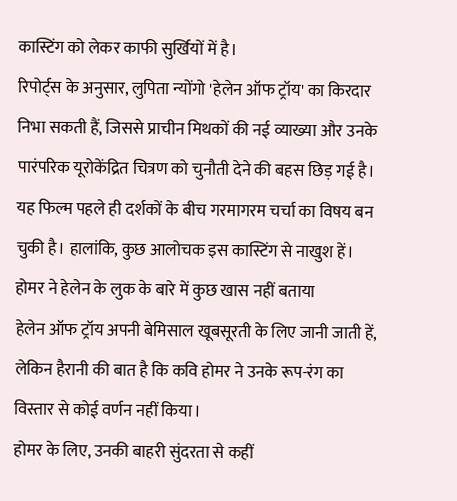कास्टिंग को लेकर काफी सुर्खियों में है।
रिपोर्ट्स के अनुसार, लुपिता न्योंगो 'हेलेन ऑफ ट्रॉय' का किरदार निभा सकती हैं, जिससे प्राचीन मिथकों की नई व्याख्या और उनके पारंपरिक यूरोकेंद्रित चित्रण को चुनौती देने की बहस छिड़ गई है।
यह फिल्म पहले ही दर्शकों के बीच गरमागरम चर्चा का विषय बन चुकी है। हालांकि, कुछ आलोचक इस कास्टिंग से नाखुश हें।
होमर ने हेलेन के लुक के बारे में कुछ खास नहीं बताया
हेलेन ऑफ ट्रॉय अपनी बेमिसाल खूबसूरती के लिए जानी जाती हें, लेकिन हैरानी की बात है कि कवि होमर ने उनके रूप-रंग का विस्तार से कोई वर्णन नहीं किया।
होमर के लिए, उनकी बाहरी सुंदरता से कहीं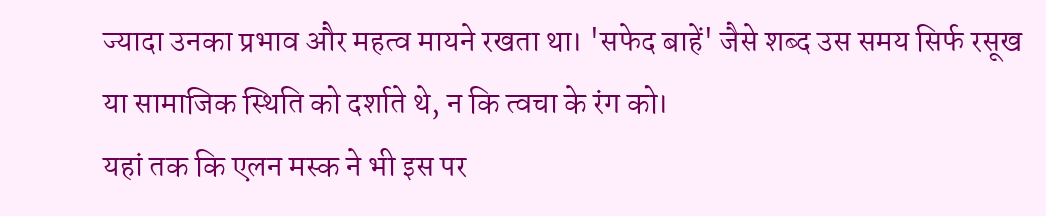ज्यादा उनका प्रभाव और महत्व मायने रखता था। 'सफेद बाहें' जैसे शब्द उस समय सिर्फ रसूख या सामाजिक स्थिति को दर्शाते थे, न कि त्वचा के रंग को।
यहां तक कि एलन मस्क ने भी इस पर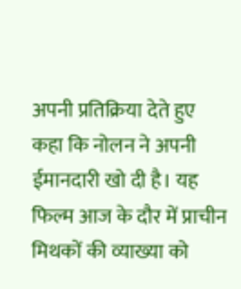अपनी प्रतिक्रिया देते हुए कहा कि नोलन ने अपनी ईमानदारी खो दी है। यह फिल्म आज के दौर में प्राचीन मिथकों की व्याख्या को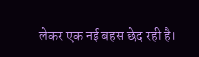लेकर एक नई बहस छेद रही है।